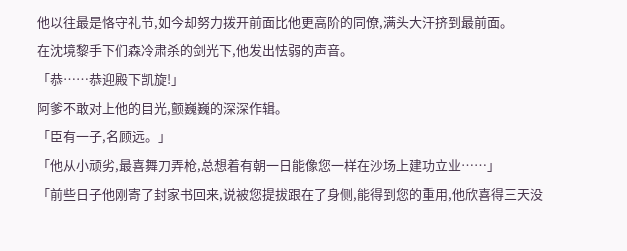他以往最是恪守礼节,如今却努力拨开前面比他更高阶的同僚,满头大汗挤到最前面。
在沈境黎手下们森冷肃杀的剑光下,他发出怯弱的声音。
「恭……恭迎殿下凯旋!」
阿爹不敢对上他的目光,颤巍巍的深深作辑。
「臣有一子,名顾远。」
「他从小顽劣,最喜舞刀弄枪,总想着有朝一日能像您一样在沙场上建功立业……」
「前些日子他刚寄了封家书回来,说被您提拔跟在了身侧,能得到您的重用,他欣喜得三天没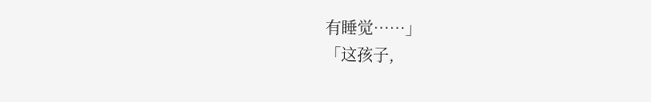有睡觉……」
「这孩子,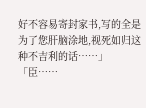好不容易寄封家书,写的全是为了您肝脑涂地,视死如归这种不吉利的话……」
「臣……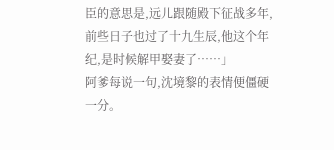臣的意思是,远儿跟随殿下征战多年,前些日子也过了十九生辰,他这个年纪,是时候解甲娶妻了……」
阿爹每说一句,沈境黎的表情便僵硬一分。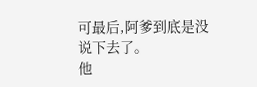可最后,阿爹到底是没说下去了。
他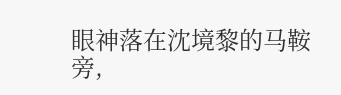眼神落在沈境黎的马鞍旁,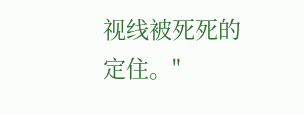视线被死死的定住。"